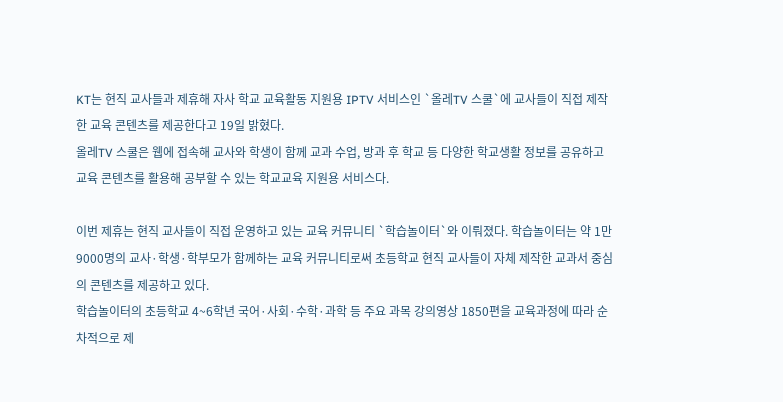KT는 현직 교사들과 제휴해 자사 학교 교육활동 지원용 IPTV 서비스인 `올레TV 스쿨`에 교사들이 직접 제작한 교육 콘텐츠를 제공한다고 19일 밝혔다.
올레TV 스쿨은 웹에 접속해 교사와 학생이 함께 교과 수업, 방과 후 학교 등 다양한 학교생활 정보를 공유하고 교육 콘텐츠를 활용해 공부할 수 있는 학교교육 지원용 서비스다.

이번 제휴는 현직 교사들이 직접 운영하고 있는 교육 커뮤니티 `학습놀이터`와 이뤄졌다. 학습놀이터는 약 1만9000명의 교사·학생·학부모가 함께하는 교육 커뮤니티로써 초등학교 현직 교사들이 자체 제작한 교과서 중심의 콘텐츠를 제공하고 있다.
학습놀이터의 초등학교 4~6학년 국어·사회·수학·과학 등 주요 과목 강의영상 1850편을 교육과정에 따라 순차적으로 제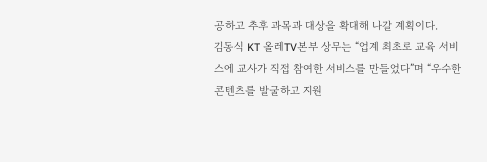공하고 추후 과목과 대상을 확대해 나갈 계획이다.
김동식 KT 올레TV본부 상무는 “업계 최초로 교육 서비스에 교사가 직접 참여한 서비스를 만들었다”며 “우수한 콘텐츠를 발굴하고 지원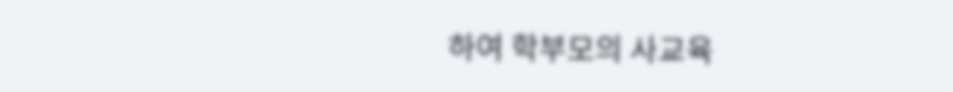하여 학부모의 사교육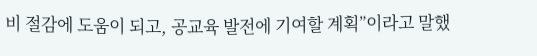비 절감에 도움이 되고, 공교육 발전에 기여할 계획”이라고 말했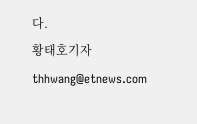다.
황태호기자 thhwang@etnews.com